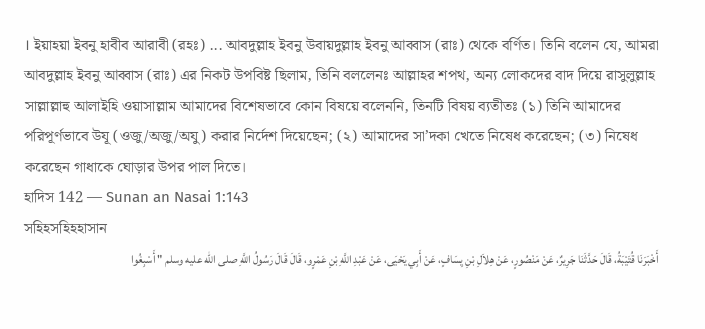। ইয়াহয়া ইবনু হাবীব আরাবী (রহঃ) ... আবদুল্লাহ ইবনু উবায়দুল্লাহ ইবনু আব্বাস (রাঃ) থেকে বর্ণিত। তিনি বলেন যে, আমরা আবদুল্লাহ ইবনু আব্বাস (রাঃ) এর নিকট উপবিষ্ট ছিলাম, তিনি বললেনঃ আল্লাহর শপথ, অন্য লোকদের বাদ দিয়ে রাসুলুল্লাহ সাল্লাল্লাহু আলাইহি ওয়াসাল্লাম আমাদের বিশেষভাবে কোন বিষয়ে বলেননি, তিনটি বিষয় ব্যতীতঃ (১) তিনি আমাদের পরিপূর্ণভাবে উযূ (ওজু/অজু/অযু) করার নির্দেশ দিয়েছেন; (২) আমাদের সা’দকা খেতে নিষেধ করেছেন; (৩) নিষেধ করেছেন গাধাকে ঘোড়ার উপর পাল দিতে।
হাদিস 142 — Sunan an Nasai 1:143
সহিহসহিহহাসান
أَخْبَرَنَا قُتَيْبَةُ، قَالَ حَدَّثَنَا جَرِيرٌ، عَنْ مَنْصُورٍ، عَنْ هِلاَلِ بْنِ يِسَافٍ، عَنْ أَبِي يَحْيَى، عَنْ عَبْدِ اللَّهِ بْنِ عَمْرٍو، قَالَ قَالَ رَسُولُ اللَّهِ صلى الله عليه وسلم " أَسْبِغُوا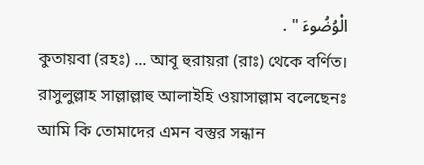الْوُضُوءَ " .
কুতায়বা (রহঃ) ... আবূ হুরায়রা (রাঃ) থেকে বর্ণিত। রাসুলুল্লাহ সাল্লাল্লাহু আলাইহি ওয়াসাল্লাম বলেছেনঃ আমি কি তোমাদের এমন বস্তুর সন্ধান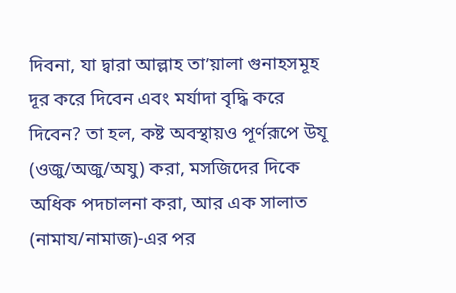দিবনা, যা দ্বারা আল্লাহ তা’য়ালা গুনাহসমূহ দূর করে দিবেন এবং মর্যাদা বৃদ্ধি করে দিবেন? তা হল, কষ্ট অবস্থায়ও পূর্ণরূপে উযূ (ওজু/অজু/অযু) করা, মসজিদের দিকে অধিক পদচালনা করা, আর এক সালাত (নামায/নামাজ)-এর পর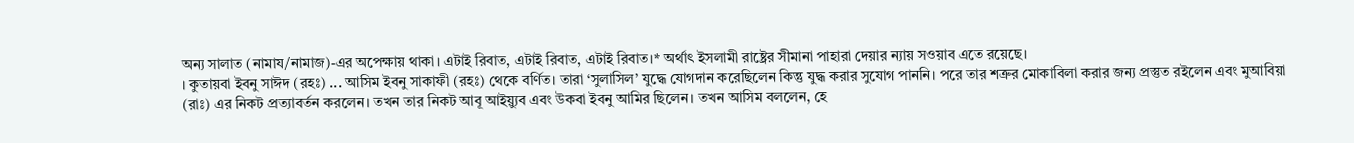অন্য সালাত (নামায/নামাজ)-এর অপেক্ষায় থাকা। এটাই রিবাত, এটাই রিবাত, এটাই রিবাত।* অর্থাৎ ইসলামী রাষ্ট্রের সীমানা পাহারা দেয়ার ন্যায় সওয়াব এতে রয়েছে।
। কুতায়বা ইবনু সাঈদ (রহঃ) ... আসিম ইবনু সাকাফী (রহঃ) থেকে বর্ণিত। তারা ‘সুলাসিল’ যুদ্ধে যোগদান করেছিলেন কিন্তু যুদ্ধ করার সুযোগ পাননি। পরে তার শত্রুর মোকাবিলা করার জন্য প্রস্তুত রইলেন এবং মুআবিয়া (রাঃ) এর নিকট প্রত্যাবর্তন করলেন। তখন তার নিকট আবূ আইয়্যুব এবং উকবা ইবনু আমির ছিলেন। তখন আসিম বললেন, হে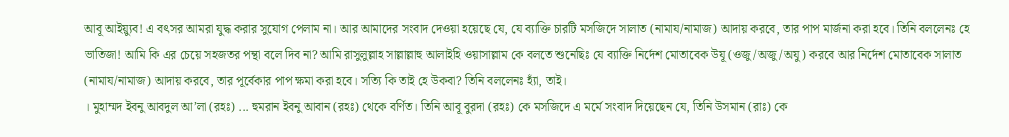আবূ আইয়্যুব! এ বৎসর আমরা যুদ্ধ করার সুযোগ পেলাম না। আর আমাদের সংবাদ দেওয়া হয়েছে যে, যে ব্যাক্তি চারটি মসজিদে সালাত (নামায/নামাজ) আদায় করবে, তার পাপ মার্জনা করা হবে। তিনি বললেনঃ হে ভাতিজা! আমি কি এর চেয়ে সহজতর পন্থা বলে দিব না? আমি রাসুলুল্লাহ সাল্লাল্লাহু আলাইহি ওয়াসাল্লাম কে বলতে শুনেছিঃ যে ব্যাক্তি নির্দেশ মোতাবেক উযূ (ওজু/অজু/অযু) করবে আর নির্দেশ মোতাবেক সালাত (নামায/নামাজ) আদায় করবে, তার পূর্বেকার পাপ ক্ষমা করা হবে। সত্যি কি তাই হে উকবা? তিনি বললেনঃ হ্যাঁ, তাই।
। মুহাম্মদ ইবনু আবদুল আ’লা (রহঃ) ... হুমরান ইবনু আবান (রহঃ) থেকে বর্ণিত। তিনি আবূ বুরদা (রহঃ) কে মসজিদে এ মর্মে সংবাদ দিয়েছেন যে, তিনি উসমান (রাঃ) কে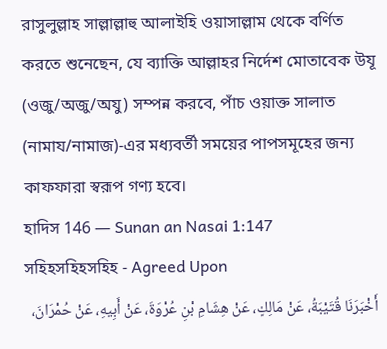রাসুলুল্লাহ সাল্লাল্লাহু আলাইহি ওয়াসাল্লাম থেকে বর্ণিত করতে শুনেছেন, যে ব্যাক্তি আল্লাহর নির্দেশ মোতাবেক উযূ (ওজু/অজু/অযু) সম্পন্ন করবে, পাঁচ ওয়াক্ত সালাত (নামায/নামাজ)-এর মধ্যবর্তী সময়ের পাপসমূহের জন্য কাফফারা স্বরূপ গণ্য হবে।
হাদিস 146 — Sunan an Nasai 1:147
সহিহসহিহসহিহ - Agreed Upon
أَخْبَرَنَا قُتَيْبَةُ، عَنْ مَالِكٍ، عَنْ هِشَامِ بْنِ عُرْوَةَ، عَنْ أَبِيهِ، عَنْ حُمْرَانَ،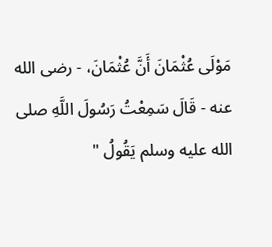مَوْلَى عُثْمَانَ أَنَّ عُثْمَانَ، - رضى الله عنه - قَالَ سَمِعْتُ رَسُولَ اللَّهِ صلى الله عليه وسلم يَقُولُ "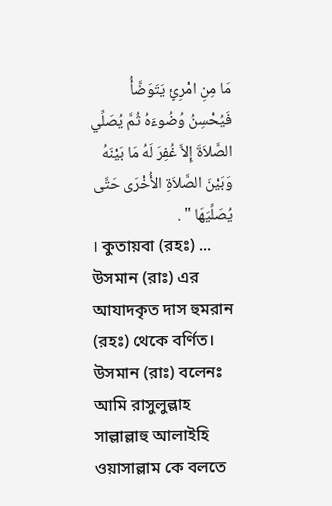مَا مِنِ امْرِئٍ يَتَوَضَّأُ فَيُحْسِنُ وُضُوءَهُ ثُمَّ يُصَلِّي الصَّلاَةَ إِلاَّ غُفِرَ لَهُ مَا بَيْنَهُ وَبَيْنَ الصَّلاَةِ الأُخْرَى حَتَّى يُصَلِّيَهَا " .
। কুতায়বা (রহঃ) ... উসমান (রাঃ) এর আযাদকৃত দাস হুমরান (রহঃ) থেকে বর্ণিত। উসমান (রাঃ) বলেনঃ আমি রাসুলুল্লাহ সাল্লাল্লাহু আলাইহি ওয়াসাল্লাম কে বলতে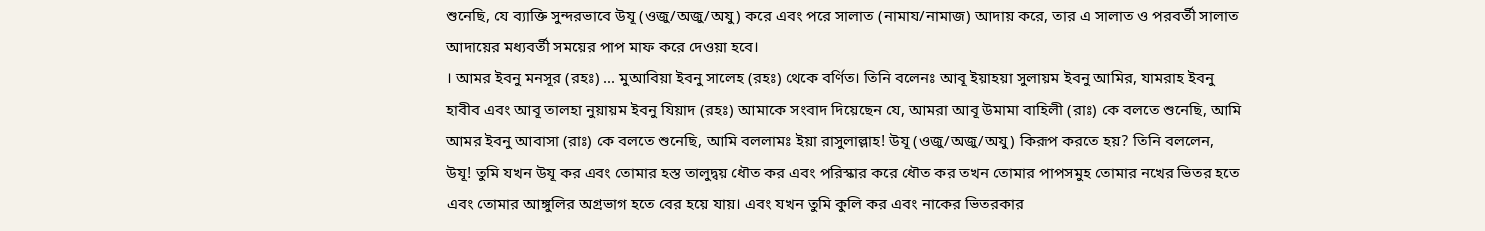শুনেছি, যে ব্যাক্তি সুন্দরভাবে উযূ (ওজু/অজু/অযু) করে এবং পরে সালাত (নামায/নামাজ) আদায় করে, তার এ সালাত ও পরবর্তী সালাত আদায়ের মধ্যবর্তী সময়ের পাপ মাফ করে দেওয়া হবে।
। আমর ইবনু মনসূর (রহঃ) ... মুআবিয়া ইবনু সালেহ (রহঃ) থেকে বর্ণিত। তিনি বলেনঃ আবূ ইয়াহয়া সুলায়ম ইবনু আমির, যামরাহ ইবনু হাবীব এবং আবূ তালহা নুয়ায়ম ইবনু যিয়াদ (রহঃ) আমাকে সংবাদ দিয়েছেন যে, আমরা আবূ উমামা বাহিলী (রাঃ) কে বলতে শুনেছি, আমি আমর ইবনু আবাসা (রাঃ) কে বলতে শুনেছি, আমি বললামঃ ইয়া রাসুলাল্লাহ! উযূ (ওজু/অজু/অযু) কিরূপ করতে হয়? তিনি বললেন, উযূ! তুমি যখন উযূ কর এবং তোমার হস্ত তালুদ্বয় ধৌত কর এবং পরিস্কার করে ধৌত কর তখন তোমার পাপসমুহ তোমার নখের ভিতর হতে এবং তোমার আঙ্গুলির অগ্রভাগ হতে বের হয়ে যায়। এবং যখন তুমি কুলি কর এবং নাকের ভিতরকার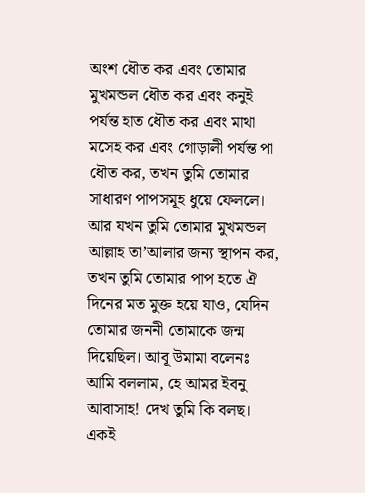অংশ ধৌত কর এবং তোমার মুখমন্ডল ধৌত কর এবং কনুই পর্যন্ত হাত ধৌত কর এবং মাথা মসেহ কর এবং গোড়ালী পর্যন্ত পা ধৌত কর, তখন তুমি তোমার সাধারণ পাপসমূহ ধুয়ে ফেললে। আর যখন তুমি তোমার মুখমন্ডল আল্লাহ তা’আলার জন্য স্থাপন কর, তখন তুমি তোমার পাপ হতে ঐ দিনের মত মুক্ত হয়ে যাও, যেদিন তোমার জননী তোমাকে জন্ম দিয়েছিল। আবূ উমামা বলেনঃ আমি বললাম, হে আমর ইবনু আবাসাহ! দেখ তুমি কি বলছ। একই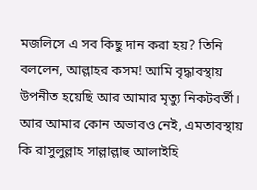মজলিসে এ সব কিছু দান করা হয়? তিনি বললেন, আল্লাহর কসম! আমি বৃদ্ধাবস্থায় উপনীত হয়েছি আর আমার মৃত্যু নিকটবর্তী। আর আমার কোন অভাবও নেই, এমতাবস্থায় কি রাসুলুল্লাহ সাল্লাল্লাহু আলাইহি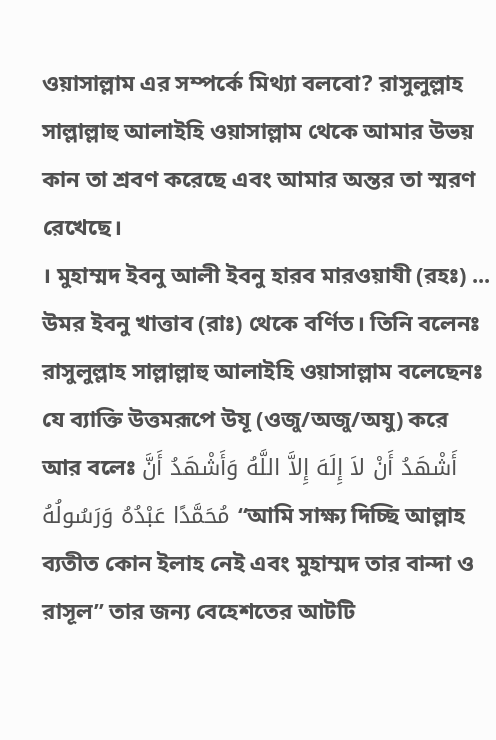ওয়াসাল্লাম এর সম্পর্কে মিথ্যা বলবো? রাসুলুল্লাহ সাল্লাল্লাহু আলাইহি ওয়াসাল্লাম থেকে আমার উভয় কান তা শ্রবণ করেছে এবং আমার অন্তর তা স্মরণ রেখেছে।
। মুহাম্মদ ইবনু আলী ইবনু হারব মারওয়াযী (রহঃ) ... উমর ইবনু খাত্তাব (রাঃ) থেকে বর্ণিত। তিনি বলেনঃ রাসুলুল্লাহ সাল্লাল্লাহু আলাইহি ওয়াসাল্লাম বলেছেনঃ যে ব্যাক্তি উত্তমরূপে উযূ (ওজু/অজু/অযু) করে আর বলেঃ أَشْهَدُ أَنْ لاَ إِلَهَ إِلاَّ اللَّهُ وَأَشْهَدُ أَنَّ مُحَمَّدًا عَبْدُهُ وَرَسُولُهُ “আমি সাক্ষ্য দিচ্ছি আল্লাহ ব্যতীত কোন ইলাহ নেই এবং মুহাম্মদ তার বান্দা ও রাসূল” তার জন্য বেহেশতের আটটি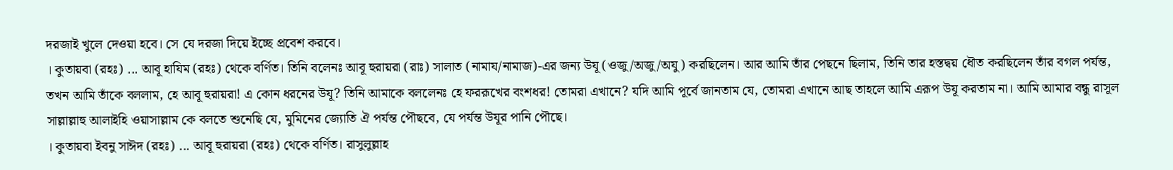দরজাই খুলে দেওয়া হবে। সে যে দরজা দিয়ে ইচ্ছে প্রবেশ করবে।
। কুতায়বা (রহঃ) ... আবূ হাযিম (রহঃ) থেকে বর্ণিত। তিনি বলেনঃ আবূ হুরায়রা (রাঃ) সালাত (নামায/নামাজ)-এর জন্য উযূ (ওজু/অজু/অযু) করছিলেন। আর আমি তাঁর পেছনে ছিলাম, তিনি তার হস্তদ্বয় ধৌত করছিলেন তাঁর বগল পর্যন্ত, তখন আমি তাঁকে বললাম, হে আবূ হুরায়রা! এ কোন ধরনের উযূ? তিনি আমাকে বললেনঃ হে ফররূখের বংশধর! তোমরা এখানে? যদি আমি পূর্বে জানতাম যে, তোমরা এখানে আছ তাহলে আমি এরূপ উযূ করতাম না। আমি আমার বন্ধু রাসূল সাল্লাল্লাহু আলাইহি ওয়াসাল্লাম কে বলতে শুনেছি যে, মুমিনের জ্যোতি ঐ পর্যন্ত পৌছবে, যে পর্যন্ত উযূর পানি পৌছে।
। কুতায়বা ইবনু সাঈদ (রহঃ) ... আবূ হুরায়রা (রহঃ) থেকে বর্ণিত। রাসুলুল্লাহ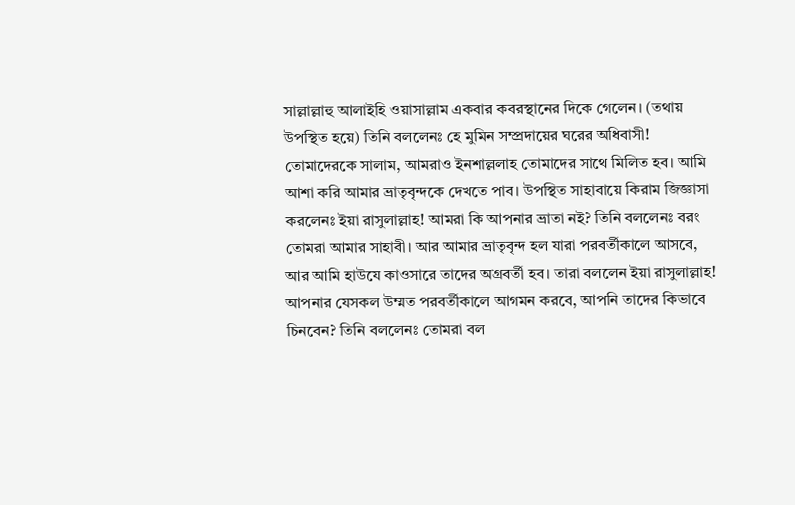সাল্লাল্লাহু আলাইহি ওয়াসাল্লাম একবার কবরস্থানের দিকে গেলেন। (তথায় উপস্থিত হয়ে) তিনি বললেনঃ হে মুমিন সম্প্রদায়ের ঘরের অধিবাসী! তোমাদেরকে সালাম, আমরাও ইনশাল্ললাহ তোমাদের সাথে মিলিত হব। আমি আশা করি আমার ভ্রাতৃবৃন্দকে দেখতে পাব। উপস্থিত সাহাবায়ে কিরাম জিজ্ঞাসা করলেনঃ ইয়া রাসুলাল্লাহ! আমরা কি আপনার ভ্রাতা নই? তিনি বললেনঃ বরং তোমরা আমার সাহাবী। আর আমার ভ্রাতৃবৃন্দ হল যারা পরবর্তীকালে আসবে, আর আমি হাউযে কাওসারে তাদের অগ্রবর্তী হব। তারা বললেন ইয়া রাসুলাল্লাহ! আপনার যেসকল উম্মত পরবর্তীকালে আগমন করবে, আপনি তাদের কিভাবে চিনবেন? তিনি বললেনঃ তোমরা বল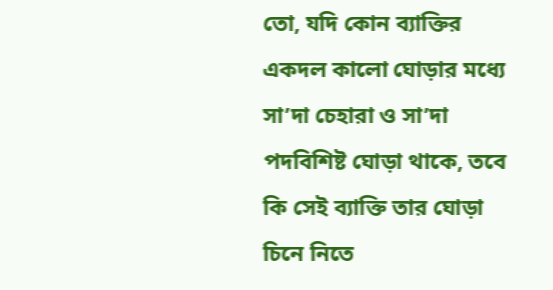তো, যদি কোন ব্যাক্তির একদল কালো ঘোড়ার মধ্যে সা’দা চেহারা ও সা’দা পদবিশিষ্ট ঘোড়া থাকে, তবে কি সেই ব্যাক্তি তার ঘোড়া চিনে নিতে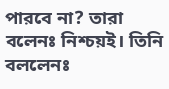পারবে না? তারা বলেনঃ নিশ্চয়ই। তিনি বললেনঃ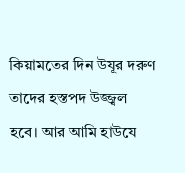কিয়ামতের দিন উযূর দরুণ তাদের হস্তপদ উজ্জ্বল হবে। আর আমি হাউযে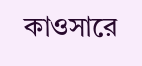কাওসারে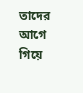তাদের আগে গিয়ে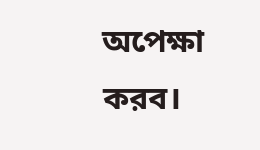অপেক্ষা করব।